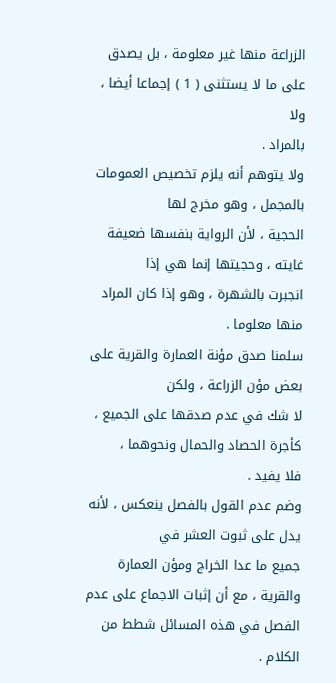الزراعة منها غير معلومة ، بل يصدق على ما لا يستثنى ( 1 ) إجماعا أيضا ، ولا
بالمراد .
ولا يتوهم أنه يلزم تخصيص العمومات بالمجمل ، وهو مخرج لها
الحجية ، لأن الرواية بنفسها ضعيفة غايته ، وحجيتها إنما هي إذا
انجبرت بالشهرة ، وهو إذا كان المراد منها معلوما .
سلمنا صدق مؤنة العمارة والقرية على بعض مؤن الزراعة ، ولكن
لا شك في عدم صدقها على الجميع ، كأجرة الحصاد والحمال ونحوهما ،
فلا يفيد .
وضم عدم القول بالفصل ينعكس ، لأنه يدل على ثبوت العشر في
جميع ما عدا الخراج ومؤن العمارة والقرية ، مع أن إثبات الاجماع على عدم
الفصل في هذه المسائل شطط من الكلام .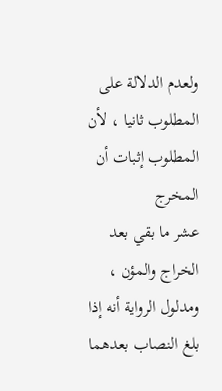ولعدم الدلالة على المطلوب ثانيا ، لأن المطلوب إثبات أن المخرج
عشر ما بقي بعد الخراج والمؤن ، ومدلول الرواية أنه إذا بلغ النصاب بعدهما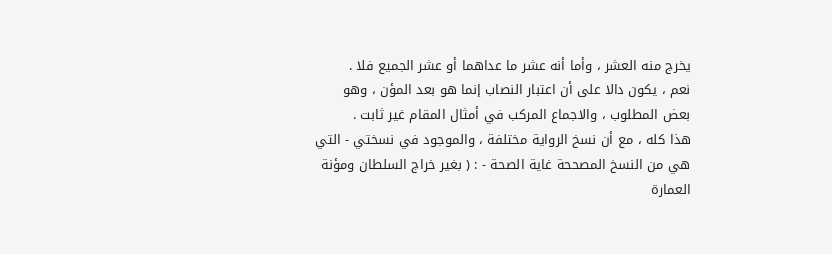يخرج منه العشر ، وأما أنه عشر ما عداهما أو عشر الجميع فلا .
نعم ، يكون دالا على أن اعتبار النصاب إنما هو بعد المؤن ، وهو
بعض المطلوب ، والاجماع المركب في أمثال المقام غير ثابت .
هذا كله ، مع أن نسخ الرواية مختلفة ، والموجود في نسختي - التي
هي من النسخ المصححة غاية الصحة - : ( بغير خراج السلطان ومؤنة
العمارة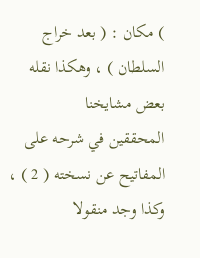) مكان : ( بعد خراج السلطان ) ، وهكذا نقله بعض مشايخنا
المحققين في شرحه على المفاتيح عن نسخته ( 2 ) ، وكذا وجد منقولا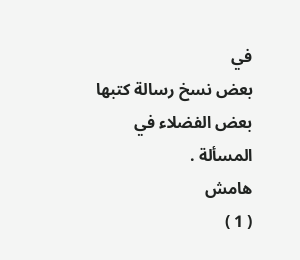في
بعض نسخ رسالة كتبها بعض الفضلاء في المسألة .
هامش
( 1 )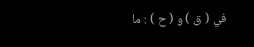في ( ق ) و ( ح ) : ما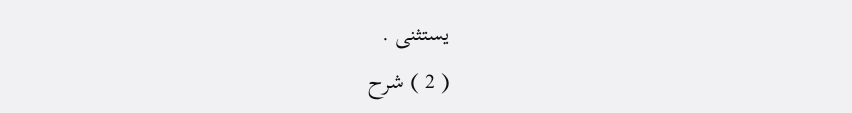يستثنى .
( 2 ) شرح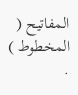المفاتيح ( المخطوط ) .